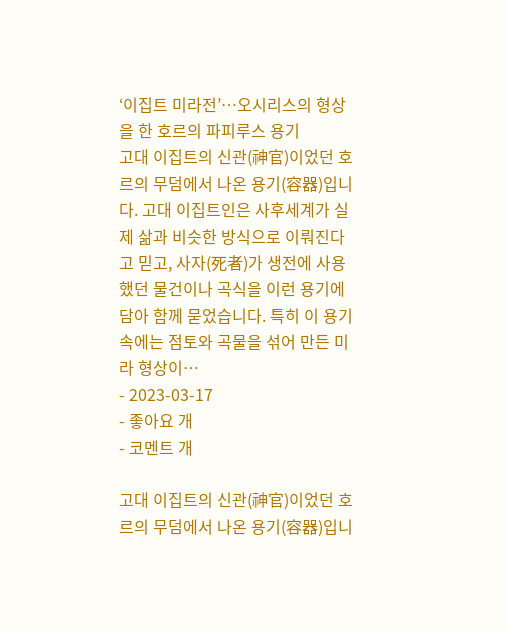‘이집트 미라전’…오시리스의 형상을 한 호르의 파피루스 용기
고대 이집트의 신관(神官)이었던 호르의 무덤에서 나온 용기(容器)입니다. 고대 이집트인은 사후세계가 실제 삶과 비슷한 방식으로 이뤄진다고 믿고, 사자(死者)가 생전에 사용했던 물건이나 곡식을 이런 용기에 담아 함께 묻었습니다. 특히 이 용기 속에는 점토와 곡물을 섞어 만든 미라 형상이…
- 2023-03-17
- 좋아요 개
- 코멘트 개

고대 이집트의 신관(神官)이었던 호르의 무덤에서 나온 용기(容器)입니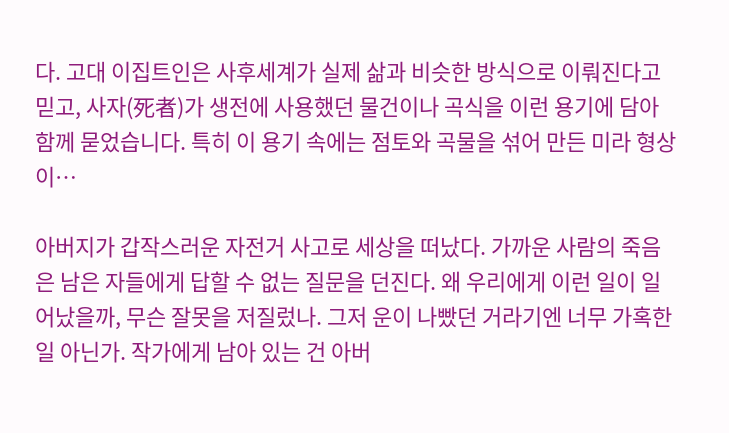다. 고대 이집트인은 사후세계가 실제 삶과 비슷한 방식으로 이뤄진다고 믿고, 사자(死者)가 생전에 사용했던 물건이나 곡식을 이런 용기에 담아 함께 묻었습니다. 특히 이 용기 속에는 점토와 곡물을 섞어 만든 미라 형상이…

아버지가 갑작스러운 자전거 사고로 세상을 떠났다. 가까운 사람의 죽음은 남은 자들에게 답할 수 없는 질문을 던진다. 왜 우리에게 이런 일이 일어났을까, 무슨 잘못을 저질렀나. 그저 운이 나빴던 거라기엔 너무 가혹한 일 아닌가. 작가에게 남아 있는 건 아버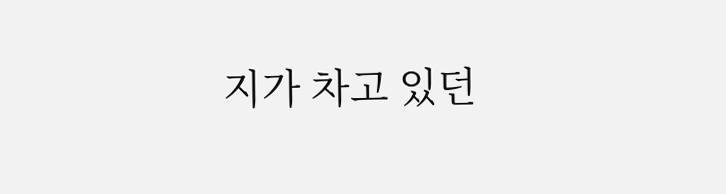지가 차고 있던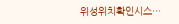위성위치확인시스…